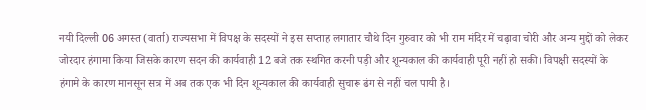नयी दिल्ली 06 अगस्त (वार्ता) राज्यसभा में विपक्ष के सदस्यों ने इस सप्ताह लगातार चौथे दिन गुरुवार को भी राम मंदिर में चढ़ावा चोरी और अन्य मुद्दों को लेकर जोरदार हंगामा किया जिसके कारण सदन की कार्यवाही 12 बजे तक स्थगित करनी पड़ी और शून्यकाल की कार्यवाही पूरी नहीं हो सकी। विपक्षी सदस्यों के हंगामे के कारण मानसून सत्र में अब तक एक भी दिन शून्यकाल की कार्यवाही सुचारू ढंग से नहीं चल पायी है।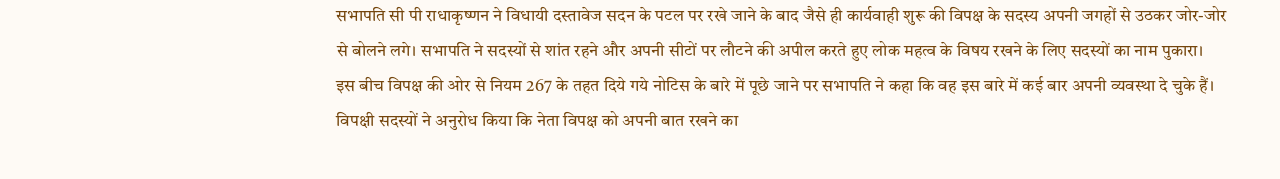सभापति सी पी राधाकृष्णन ने विधायी दस्तावेज सदन के पटल पर रखे जाने के बाद जैसे ही कार्यवाही शुरू की विपक्ष के सदस्य अपनी जगहों से उठकर जोर-जोर से बोलने लगे। सभापति ने सदस्यों से शांत रहने और अपनी सीटों पर लौटने की अपील करते हुए लोक महत्व के विषय रखने के लिए सदस्यों का नाम पुकारा।
इस बीच विपक्ष की ओर से नियम 267 के तहत दिये गये नोटिस के बारे में पूछे जाने पर सभापति ने कहा कि वह इस बारे में कई बार अपनी व्यवस्था दे चुके हैं। विपक्षी सदस्यों ने अनुरोध किया कि नेता विपक्ष को अपनी बात रखने का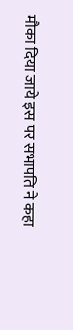मौका दिया जाये इस पर सभापति ने कहा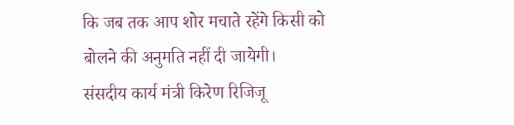कि जब तक आप शोर मचाते रहेंगे किसी को बोलने की अनुमति नहीं दी जायेगी।
संसदीय कार्य मंत्री किरेण रिजिजू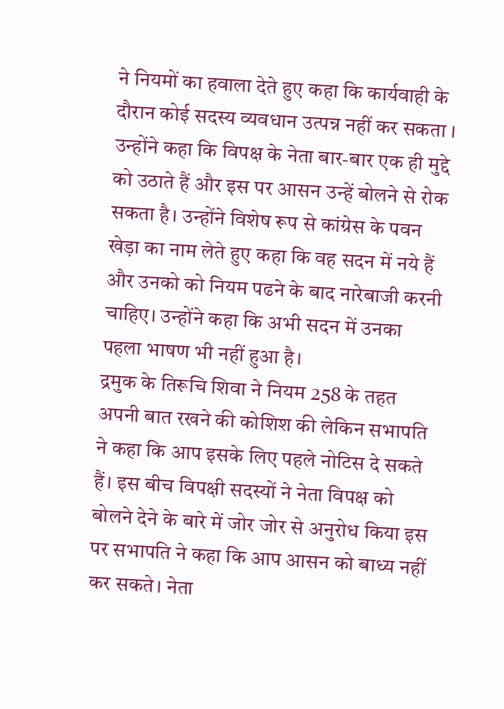ने नियमों का हवाला देते हुए कहा कि कार्यवाही के दौरान कोई सदस्य व्यवधान उत्पन्न नहीं कर सकता । उन्होंने कहा कि विपक्ष के नेता बार-बार एक ही मुद्दे को उठाते हैं और इस पर आसन उन्हें बोलने से रोक सकता है। उन्होंने विशेष रूप से कांग्रेस के पवन खेड़ा का नाम लेते हुए कहा कि वह सदन में नये हैं और उनको को नियम पढने के बाद नारेबाजी करनी चाहिए। उन्होंने कहा कि अभी सदन में उनका पहला भाषण भी नहीं हुआ है।
द्रमुक के तिरूचि शिवा ने नियम 258 के तहत अपनी बात रखने की कोशिश की लेकिन सभापति ने कहा कि आप इसके लिए पहले नोटिस दे सकते हैं। इस बीच विपक्षी सदस्यों ने नेता विपक्ष को बोलने देने के बारे में जोर जोर से अनुरोध किया इस पर सभापति ने कहा कि आप आसन को बाध्य नहीं कर सकते। नेता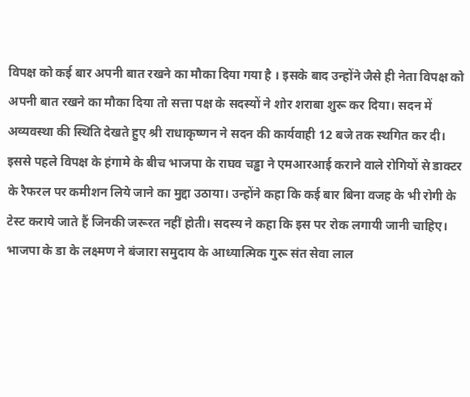विपक्ष को कई बार अपनी बात रखने का मौका दिया गया है । इसके बाद उन्होंने जैसे ही नेता विपक्ष को अपनी बात रखने का मौका दिया तो सत्ता पक्ष के सदस्यों ने शोर शराबा शुरू कर दिया। सदन में अव्यवस्था की स्थिति देखते हुए श्री राधाकृष्णन ने सदन की कार्यवाही 12 बजे तक स्थगित कर दी।
इससे पहले विपक्ष के हंगामे के बीच भाजपा के राघव चड्ढा ने एमआरआई कराने वाले रोगियों से डाक्टर के रैफरल पर कमीशन लिये जाने का मुद्दा उठाया। उन्होंने कहा कि कई बार बिना वजह के भी रोगी के टेस्ट कराये जाते हैं जिनकी जरूरत नहीं होती। सदस्य ने कहा कि इस पर रोक लगायी जानी चाहिए।
भाजपा के डा के लक्ष्मण ने बंजारा समुदाय के आध्यात्मिक गुरू संत सेवा लाल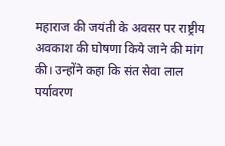महाराज की जयंती के अवसर पर राष्ट्रीय अवकाश की घोषणा किये जाने की मांग की। उन्होंने कहा कि संत सेवा लाल पर्यावरण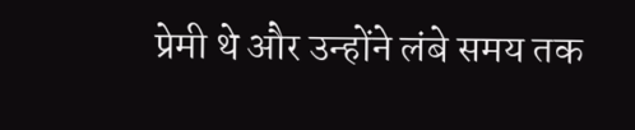प्रेमी थे और उन्होंने लंबे समय तक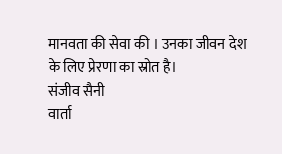मानवता की सेवा की । उनका जीवन देश के लिए प्रेरणा का स्रोत है।
संजीव सैनी
वार्ता